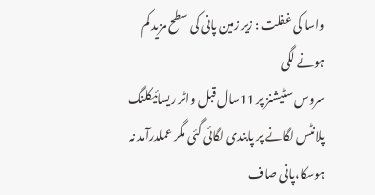واسا کی غفلت : زیر زمین پانی کی سطح مزید کم ہونے لگی
سروس سٹیشنز پر 11سال قبل واٹر ریسائیکلنگ پلانٹس لگانے پر پابندی لگائی گئی مگر عملدرآمد نہ ہوسکا،پانی صاف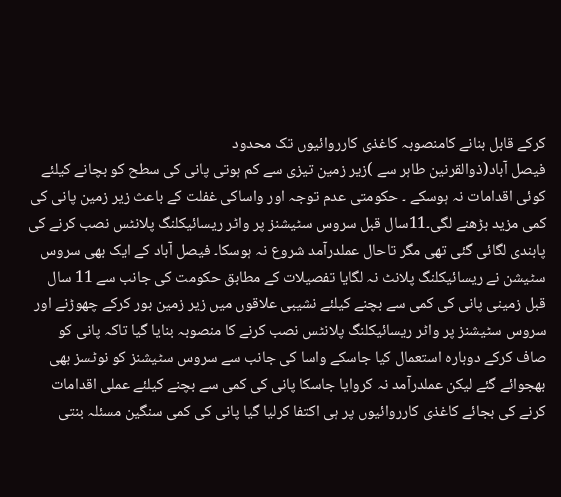کرکے قابل بنانے کامنصوبہ کاغذی کارروائیوں تک محدود
فیصل آباد(ذوالقرنین طاہر سے )زیر زمین تیزی سے کم ہوتی پانی کی سطح کو بچانے کیلئے کوئی اقدامات نہ ہوسکے ۔ حکومتی عدم توجہ اور واساکی غفلت کے باعث زیر زمین پانی کی کمی مزید بڑھنے لگی۔11سال قبل سروس سٹیشنز پر واٹر ریسائیکلنگ پلانٹس نصب کرنے کی پابندی لگائی گئی تھی مگر تاحال عملدرآمد شروع نہ ہوسکا۔ فیصل آباد کے ایک بھی سروس سٹیشن نے ریسائیکلنگ پلانٹ نہ لگایا تفصیلات کے مطابق حکومت کی جانب سے 11 سال قبل زمینی پانی کی کمی سے بچنے کیلئے نشیبی علاقوں میں زیر زمین بور کرکے چھوڑنے اور سروس سٹیشنز پر واٹر ریسائیکلنگ پلانٹس نصب کرنے کا منصوبہ بنایا گیا تاکہ پانی کو صاف کرکے دوبارہ استعمال کیا جاسکے واسا کی جانب سے سروس سٹیشنز کو نوٹسز بھی بھجوائے گئے لیکن عملدرآمد نہ کروایا جاسکا پانی کی کمی سے بچنے کیلئے عملی اقدامات کرنے کی بجائے کاغذی کارروائیوں پر ہی اکتفا کرلیا گیا پانی کی کمی سنگین مسئلہ بنتی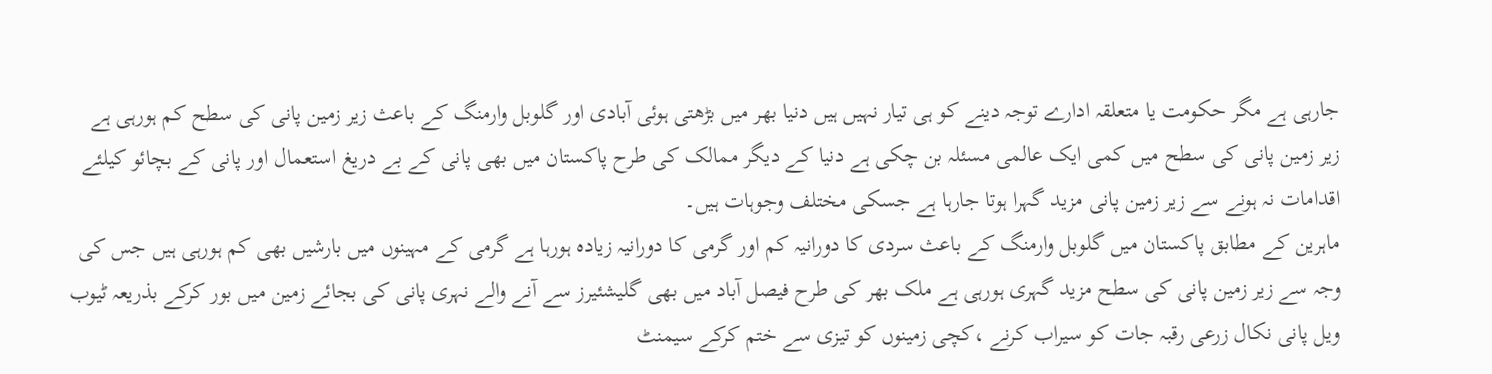جارہی ہے مگر حکومت یا متعلقہ ادارے توجہ دینے کو ہی تیار نہیں ہیں دنیا بھر میں بڑھتی ہوئی آبادی اور گلوبل وارمنگ کے باعث زیر زمین پانی کی سطح کم ہورہی ہے زیر زمین پانی کی سطح میں کمی ایک عالمی مسئلہ بن چکی ہے دنیا کے دیگر ممالک کی طرح پاکستان میں بھی پانی کے بے دریغ استعمال اور پانی کے بچائو کیلئے اقدامات نہ ہونے سے زیر زمین پانی مزید گہرا ہوتا جارہا ہے جسکی مختلف وجوہات ہیں۔
ماہرین کے مطابق پاکستان میں گلوبل وارمنگ کے باعث سردی کا دورانیہ کم اور گرمی کا دورانیہ زیادہ ہورہا ہے گرمی کے مہینوں میں بارشیں بھی کم ہورہی ہیں جس کی وجہ سے زیر زمین پانی کی سطح مزید گہری ہورہی ہے ملک بھر کی طرح فیصل آباد میں بھی گلیشئیرز سے آنے والے نہری پانی کی بجائے زمین میں بور کرکے بذریعہ ٹیوب ویل پانی نکال زرعی رقبہ جات کو سیراب کرنے ،کچی زمینوں کو تیزی سے ختم کرکے سیمنٹ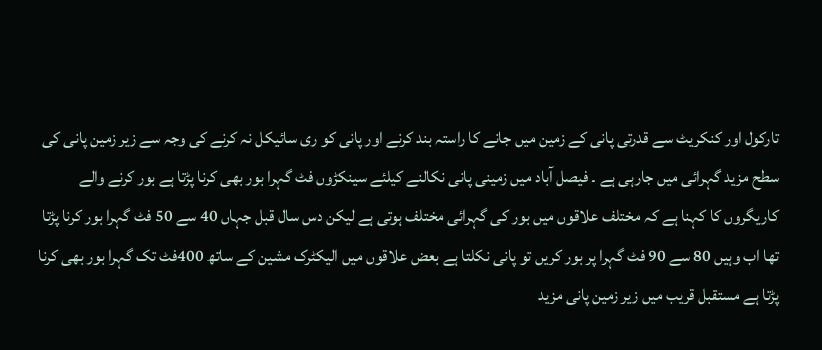تارکول اور کنکریٹ سے قدرتی پانی کے زمین میں جانے کا راستہ بند کرنے اور پانی کو ری سائیکل نہ کرنے کی وجہ سے زیر زمین پانی کی سطح مزید گہرائی میں جارہی ہے ۔ فیصل آباد میں زمینی پانی نکالنے کیلئے سینکڑوں فٹ گہرا بور بھی کرنا پڑتا ہے بور کرنے والے کاریگروں کا کہنا ہے کہ مختلف علاقوں میں بور کی گہرائی مختلف ہوتی ہے لیکن دس سال قبل جہاں 40 سے 50 فٹ گہرا بور کرنا پڑتا تھا اب وہیں 80 سے 90 فٹ گہرا پر بور کریں تو پانی نکلتا ہے بعض علاقوں میں الیکٹرک مشین کے ساتھ 400فٹ تک گہرا بور بھی کرنا پڑتا ہے مستقبل قریب میں زیر زمین پانی مزید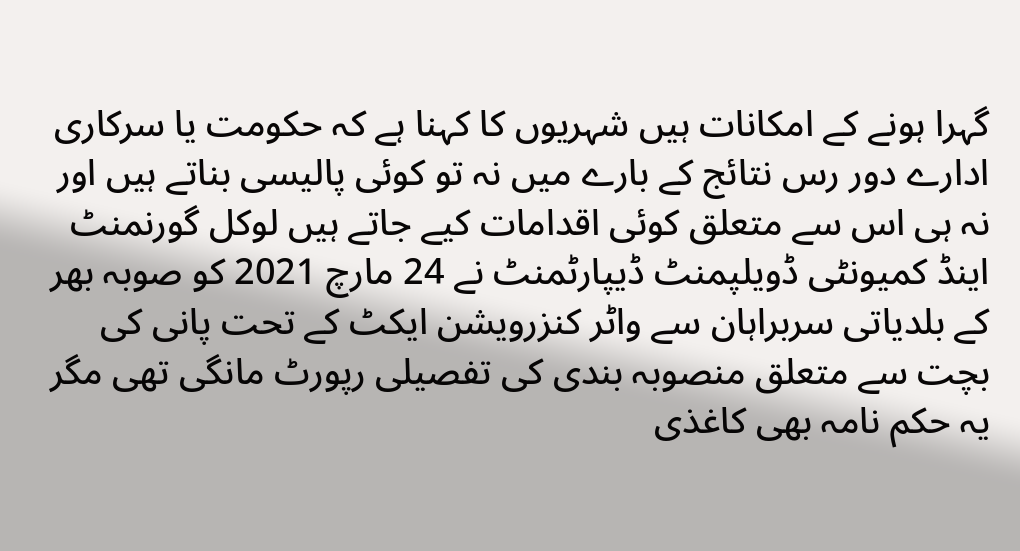گہرا ہونے کے امکانات ہیں شہریوں کا کہنا ہے کہ حکومت یا سرکاری ادارے دور رس نتائج کے بارے میں نہ تو کوئی پالیسی بناتے ہیں اور نہ ہی اس سے متعلق کوئی اقدامات کیے جاتے ہیں لوکل گورنمنٹ اینڈ کمیونٹی ڈویلپمنٹ ڈیپارٹمنٹ نے 24 مارچ 2021 کو صوبہ بھر کے بلدیاتی سربراہان سے واٹر کنزرویشن ایکٹ کے تحت پانی کی بچت سے متعلق منصوبہ بندی کی تفصیلی رپورٹ مانگی تھی مگر یہ حکم نامہ بھی کاغذی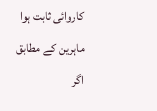کاروائی ثابت ہوا ماہرین کے مطابق اگر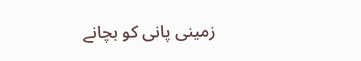زمینی پانی کو بچانے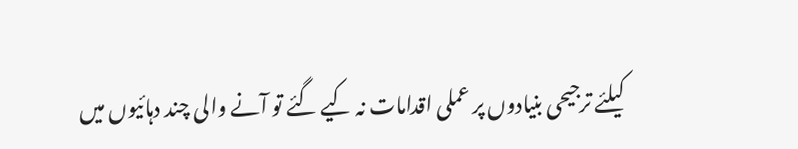کیلئے ترجیحی بنیادوں پر عملی اقدامات نہ کیے گئے تو آنے والی چند دہائیوں میں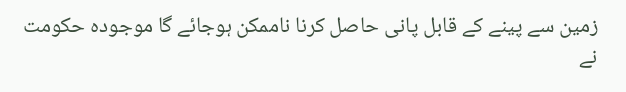زمین سے پینے کے قابل پانی حاصل کرنا ناممکن ہوجائے گا موجودہ حکومت نے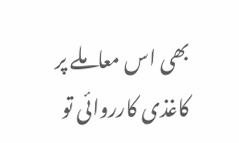بھی اس معاملے پر کاغذی کارروائی تو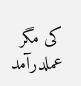کی مگر عملدرآمد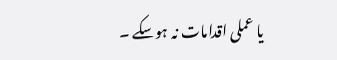یا عملی اقدامات نہ ہوسکے ۔